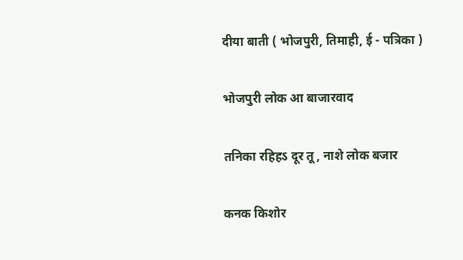दीया बाती ( भोजपुरी, तिमाही, ई - पत्रिका )

भोजपुरी लोक आ बाजारवाद

तनिका रहिहऽ दूर तू, नाशे लोक बजार

कनक किशोर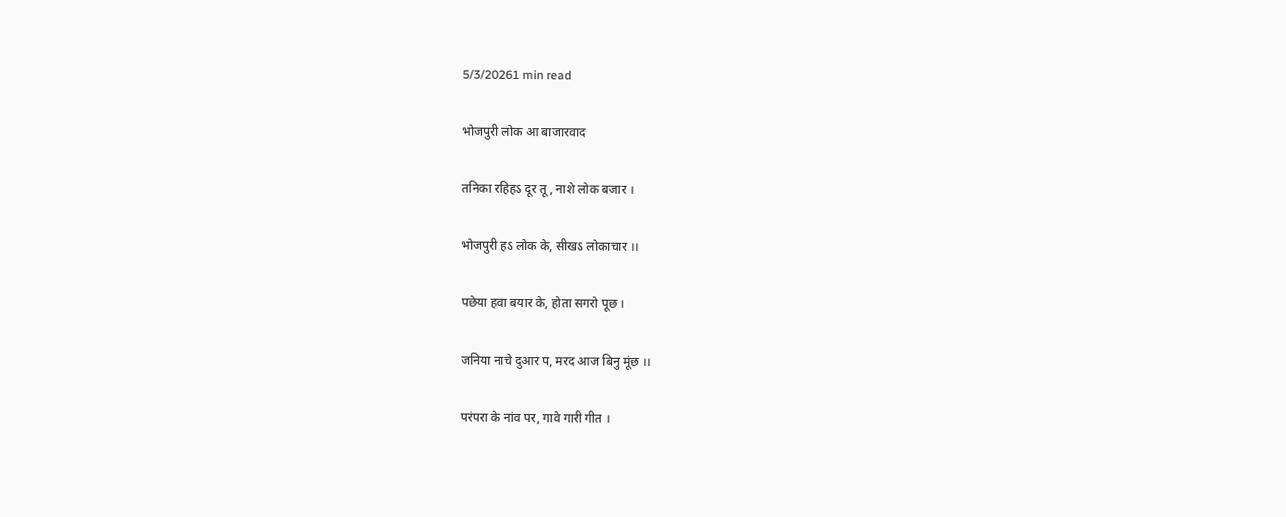5/3/20261 min read

भोजपुरी लोक आ बाजारवाद

तनिका रहिहऽ दूर तू, नाशे लोक बजार ।

भोजपुरी हऽ लोक के, सीखऽ लोकाचार ।।

पछेया हवा बयार के, होता सगरो पूछ ।

जनिया नाचे दुआर प, मरद आज बिनु मूंछ ।।

परंपरा के नांव पर, गावे गारी गीत ।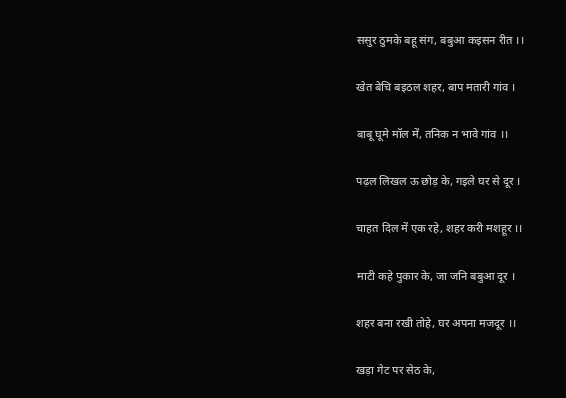ससुर ठुमके बहू संग, बबुआ कइसन रीत ।।

खेत बेचि बइठल शहर, बाप मतारी गांव ।

बाबू घूमे मॉल में, तनिक न भावे गांव ।।

पढ़ल लिखल ऊ छोड़ के, गइले घर से दूर ।

चाहत दिल में एक रहे, शहर करी मशहूर ।।

माटी कहे पुकार के, जा जनि बबुआ दूर ।

शहर बना रखी तोहे, घर अपना मजदूर ।।

खड़ा गेट पर सेठ के,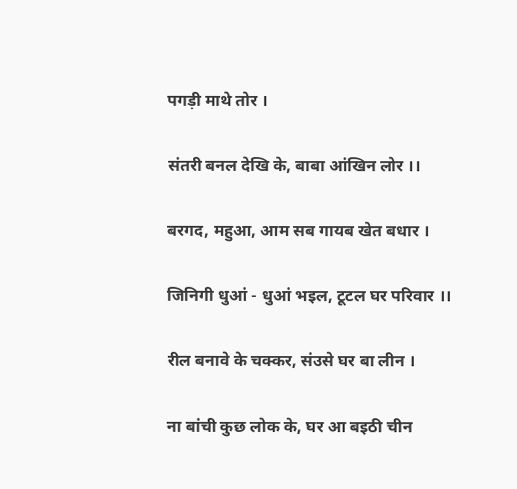पगड़ी माथे तोर ।

संतरी बनल देखि के, बाबा आंखिन लोर ।।

बरगद, महुआ, आम सब गायब खेत बधार ।

जिनिगी धुआं - धुआं भइल, टूटल घर परिवार ।।

रील बनावे के चक्कर, संउसे घर बा लीन ।

ना बांची कुछ लोक के, घर आ बइठी चीन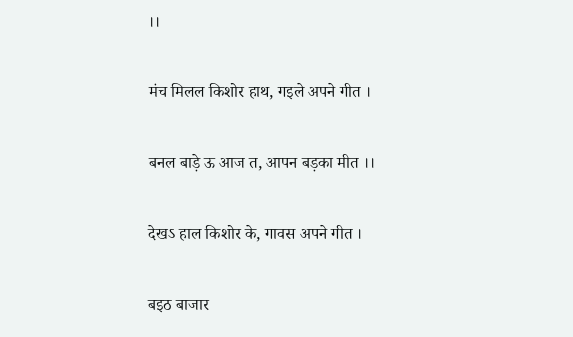।।

मंच मिलल किशोर हाथ, गइले अपने गीत ।

बनल बाड़े ऊ आज त, आपन बड़का मीत ।।

देखऽ हाल किशोर के, गावस अपने गीत ।

बइठ बाजार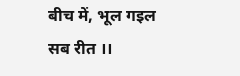बीच में, भूल गइल सब रीत ।।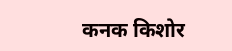कनक किशोर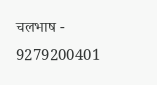चलभाष - 9279200401